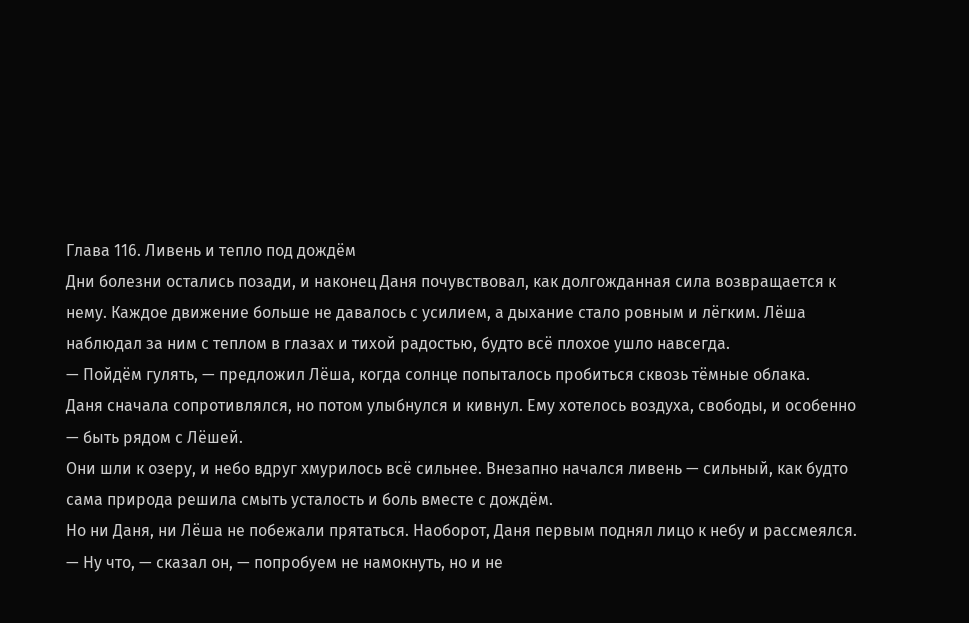Глава 116. Ливень и тепло под дождём
Дни болезни остались позади, и наконец Даня почувствовал, как долгожданная сила возвращается к нему. Каждое движение больше не давалось с усилием, а дыхание стало ровным и лёгким. Лёша наблюдал за ним с теплом в глазах и тихой радостью, будто всё плохое ушло навсегда.
— Пойдём гулять, — предложил Лёша, когда солнце попыталось пробиться сквозь тёмные облака.
Даня сначала сопротивлялся, но потом улыбнулся и кивнул. Ему хотелось воздуха, свободы, и особенно — быть рядом с Лёшей.
Они шли к озеру, и небо вдруг хмурилось всё сильнее. Внезапно начался ливень — сильный, как будто сама природа решила смыть усталость и боль вместе с дождём.
Но ни Даня, ни Лёша не побежали прятаться. Наоборот, Даня первым поднял лицо к небу и рассмеялся.
— Ну что, — сказал он, — попробуем не намокнуть, но и не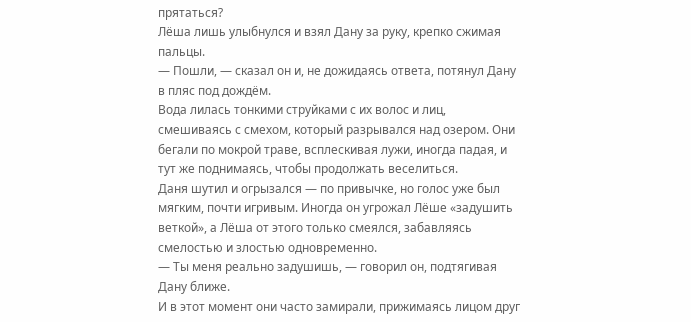прятаться?
Лёша лишь улыбнулся и взял Дану за руку, крепко сжимая пальцы.
— Пошли, — сказал он и, не дожидаясь ответа, потянул Дану в пляс под дождём.
Вода лилась тонкими струйками с их волос и лиц, смешиваясь с смехом, который разрывался над озером. Они бегали по мокрой траве, всплескивая лужи, иногда падая, и тут же поднимаясь, чтобы продолжать веселиться.
Даня шутил и огрызался — по привычке, но голос уже был мягким, почти игривым. Иногда он угрожал Лёше «задушить веткой», а Лёша от этого только смеялся, забавляясь смелостью и злостью одновременно.
— Ты меня реально задушишь, — говорил он, подтягивая Дану ближе.
И в этот момент они часто замирали, прижимаясь лицом друг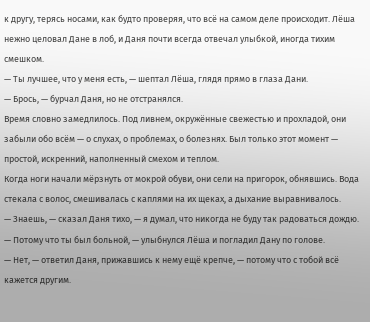к другу, терясь носами, как будто проверяя, что всё на самом деле происходит. Лёша нежно целовал Дане в лоб, и Даня почти всегда отвечал улыбкой, иногда тихим смешком.
— Ты лучшее, что у меня есть, — шептал Лёша, глядя прямо в глаза Дани.
— Брось, — бурчал Даня, но не отстранялся.
Время словно замедлилось. Под ливнем, окружённые свежестью и прохладой, они забыли обо всём — о слухах, о проблемах, о болезнях. Был только этот момент — простой, искренний, наполненный смехом и теплом.
Когда ноги начали мёрзнуть от мокрой обуви, они сели на пригорок, обнявшись. Вода стекала с волос, смешивалась с каплями на их щеках, а дыхание выравнивалось.
— Знаешь, — сказал Даня тихо, — я думал, что никогда не буду так радоваться дождю.
— Потому что ты был больной, — улыбнулся Лёша и погладил Дану по голове.
— Нет, — ответил Даня, прижавшись к нему ещё крепче, — потому что с тобой всё кажется другим.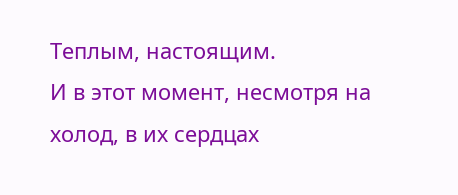Теплым, настоящим.
И в этот момент, несмотря на холод, в их сердцах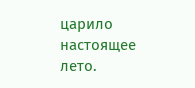царило настоящее лето.